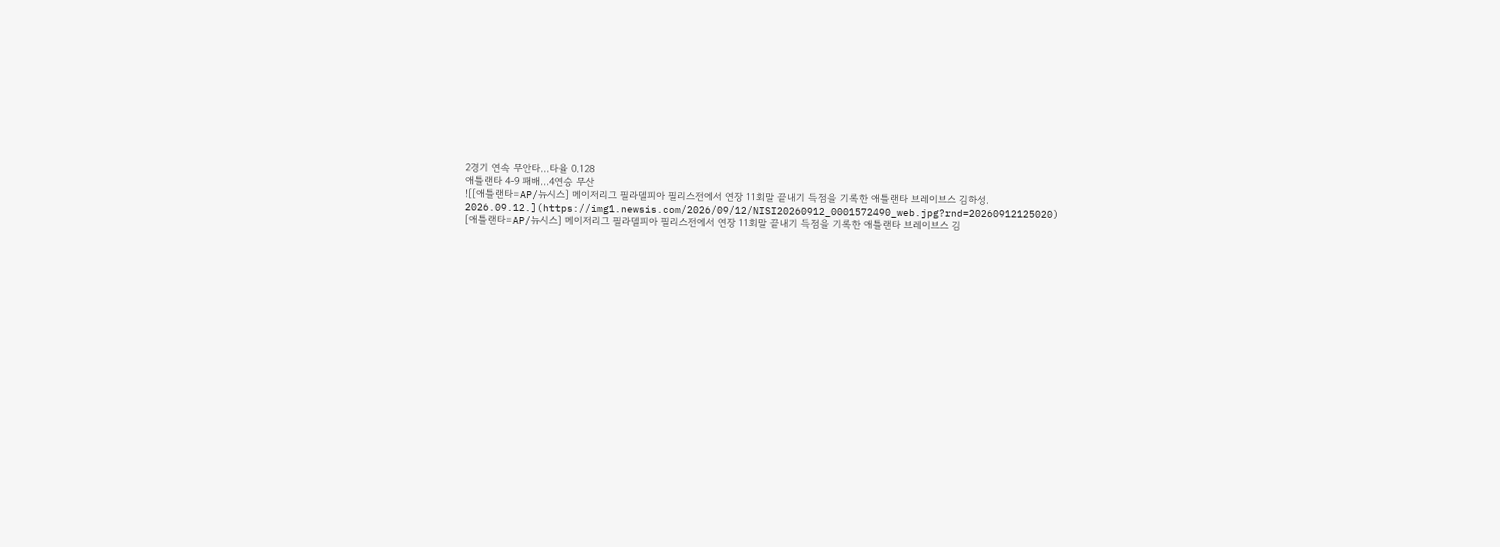2경기 연속 무안타…타율 0.128
애틀랜타 4-9 패배…4연승 무산
![[애틀랜타=AP/뉴시스] 메이저리그 필라델피아 필리스전에서 연장 11회말 끝내기 득점을 기록한 애틀랜타 브레이브스 김하성. 2026.09.12.](https://img1.newsis.com/2026/09/12/NISI20260912_0001572490_web.jpg?rnd=20260912125020)
[애틀랜타=AP/뉴시스] 메이저리그 필라델피아 필리스전에서 연장 11회말 끝내기 득점을 기록한 애틀랜타 브레이브스 김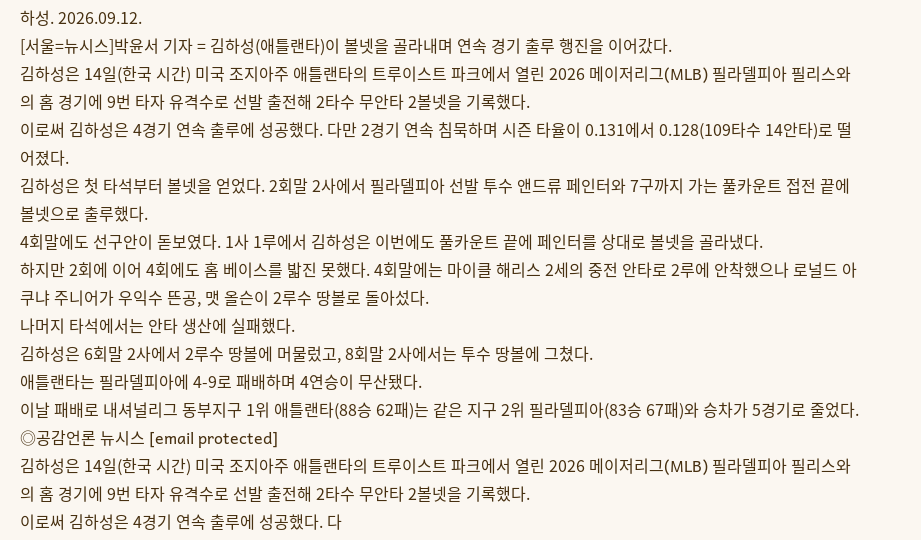하성. 2026.09.12.
[서울=뉴시스]박윤서 기자 = 김하성(애틀랜타)이 볼넷을 골라내며 연속 경기 출루 행진을 이어갔다.
김하성은 14일(한국 시간) 미국 조지아주 애틀랜타의 트루이스트 파크에서 열린 2026 메이저리그(MLB) 필라델피아 필리스와의 홈 경기에 9번 타자 유격수로 선발 출전해 2타수 무안타 2볼넷을 기록했다.
이로써 김하성은 4경기 연속 출루에 성공했다. 다만 2경기 연속 침묵하며 시즌 타율이 0.131에서 0.128(109타수 14안타)로 떨어졌다.
김하성은 첫 타석부터 볼넷을 얻었다. 2회말 2사에서 필라델피아 선발 투수 앤드류 페인터와 7구까지 가는 풀카운트 접전 끝에 볼넷으로 출루했다.
4회말에도 선구안이 돋보였다. 1사 1루에서 김하성은 이번에도 풀카운트 끝에 페인터를 상대로 볼넷을 골라냈다.
하지만 2회에 이어 4회에도 홈 베이스를 밟진 못했다. 4회말에는 마이클 해리스 2세의 중전 안타로 2루에 안착했으나 로널드 아쿠냐 주니어가 우익수 뜬공, 맷 올슨이 2루수 땅볼로 돌아섰다.
나머지 타석에서는 안타 생산에 실패했다.
김하성은 6회말 2사에서 2루수 땅볼에 머물렀고, 8회말 2사에서는 투수 땅볼에 그쳤다.
애틀랜타는 필라델피아에 4-9로 패배하며 4연승이 무산됐다.
이날 패배로 내셔널리그 동부지구 1위 애틀랜타(88승 62패)는 같은 지구 2위 필라델피아(83승 67패)와 승차가 5경기로 줄었다.
◎공감언론 뉴시스 [email protected]
김하성은 14일(한국 시간) 미국 조지아주 애틀랜타의 트루이스트 파크에서 열린 2026 메이저리그(MLB) 필라델피아 필리스와의 홈 경기에 9번 타자 유격수로 선발 출전해 2타수 무안타 2볼넷을 기록했다.
이로써 김하성은 4경기 연속 출루에 성공했다. 다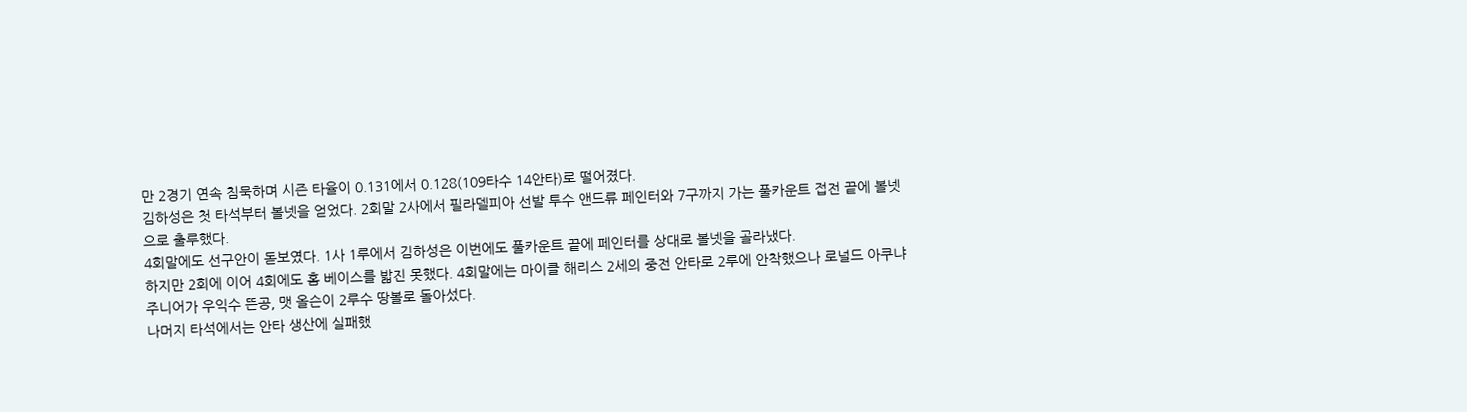만 2경기 연속 침묵하며 시즌 타율이 0.131에서 0.128(109타수 14안타)로 떨어졌다.
김하성은 첫 타석부터 볼넷을 얻었다. 2회말 2사에서 필라델피아 선발 투수 앤드류 페인터와 7구까지 가는 풀카운트 접전 끝에 볼넷으로 출루했다.
4회말에도 선구안이 돋보였다. 1사 1루에서 김하성은 이번에도 풀카운트 끝에 페인터를 상대로 볼넷을 골라냈다.
하지만 2회에 이어 4회에도 홈 베이스를 밟진 못했다. 4회말에는 마이클 해리스 2세의 중전 안타로 2루에 안착했으나 로널드 아쿠냐 주니어가 우익수 뜬공, 맷 올슨이 2루수 땅볼로 돌아섰다.
나머지 타석에서는 안타 생산에 실패했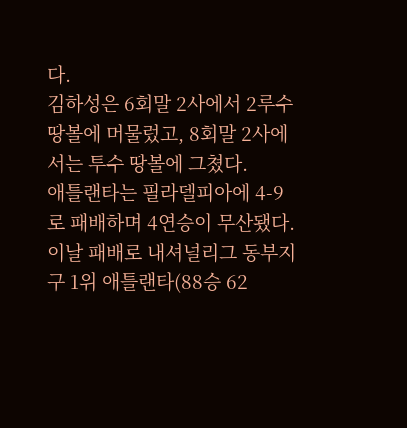다.
김하성은 6회말 2사에서 2루수 땅볼에 머물렀고, 8회말 2사에서는 투수 땅볼에 그쳤다.
애틀랜타는 필라델피아에 4-9로 패배하며 4연승이 무산됐다.
이날 패배로 내셔널리그 동부지구 1위 애틀랜타(88승 62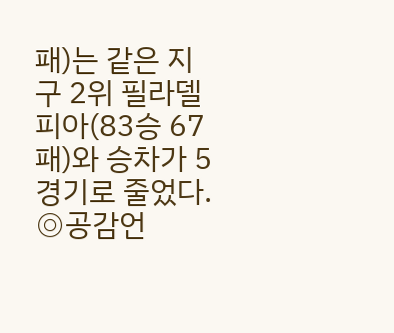패)는 같은 지구 2위 필라델피아(83승 67패)와 승차가 5경기로 줄었다.
◎공감언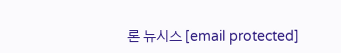론 뉴시스 [email protected]